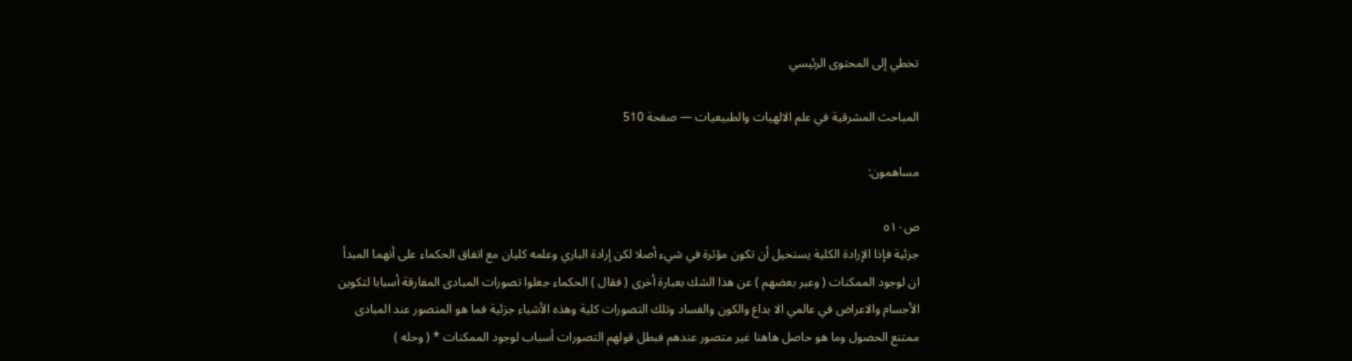تخطي إلى المحتوى الرئيسي

المباحث المشرقية في علم الالهيات والطبيعيات — صفحة 510

مساهمون:

ص٥١٠
جزئية فإذا الإرادة الكلية يستحيل أن تكون مؤثرة في شيء أصلا لكن إرادة الباري وعلمه كليان مع اتفاق الحكماء على أنهما المبدأ ان لوجود الممكنات ( وعبر بعضهم ) عن هذا الشك بعبارة أخرى ( فقال ) الحكماء جعلوا تصورات المبادى المفارقة أسبابا لتكوين الأجسام والاعراض في عالمي الا بداع والكون والفساد وتلك التصورات كلية وهذه الأشياء جزئية فما هو المتصور عند المبادى ممتنع الحصول وما هو حاصل هاهنا غير متصور عندهم فبطل قولهم التصورات أسباب لوجود الممكنات * ( وحله )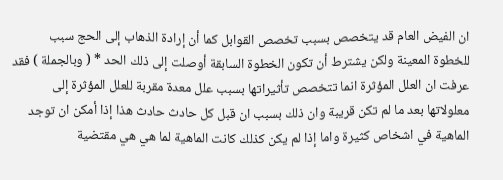ان الفيض العام قد يتخصص بسبب تخصص القوابل كما أن إرادة الذهاب إلى الحج سبب للخطوة المعينة ولكن يشترط أن تكون الخطوة السابقة أوصلت إلى ذلك الحد * ( وبالجملة ) فقد عرفت ان العلل المؤثرة انما تتخصص تأثيراتها بسبب علل معدة مقربة للعلل المؤثرة إلى معلولاتها بعد ما لم تكن قريبة وان ذلك بسبب ان قبل كل حادث حادث هذا إذا أمكن ان توجد الماهية في اشخاص كثيرة واما إذا لم يكن كذلك كانت الماهية لما هي هي مقتضية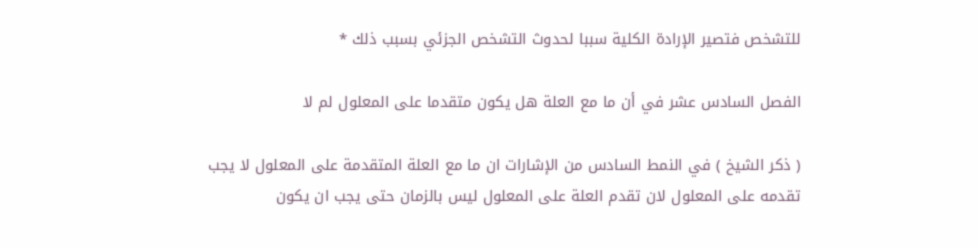للتشخص فتصير الإرادة الكلية سببا لحدوث التشخص الجزئي بسبب ذلك *

الفصل السادس عشر في أن ما مع العلة هل يكون متقدما على المعلول لم لا

( ذكر الشيخ ) في النمط السادس من الإشارات ان ما مع العلة المتقدمة على المعلول لا يجب تقدمه على المعلول لان تقدم العلة على المعلول ليس بالزمان حتى يجب ان يكون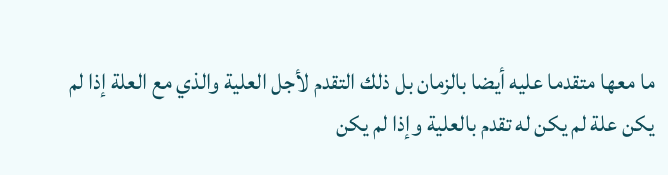ما معها متقدما عليه أيضا بالزمان بل ذلك التقدم لأجل العلية والذي مع العلة إذا لم يكن علة لم يكن له تقدم بالعلية وإذا لم يكن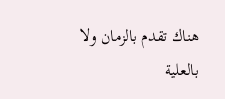هناك تقدم بالزمان ولا بالعلية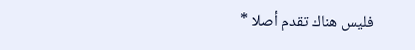فليس هناك تقدم أصلا *